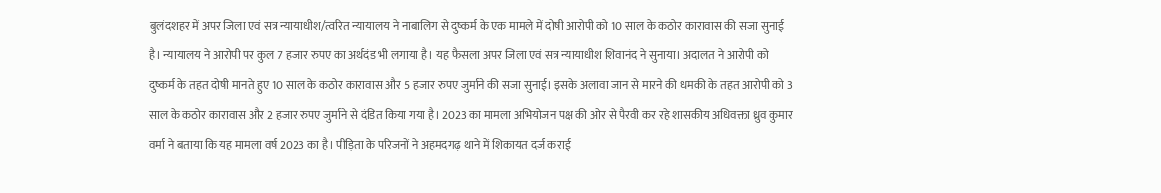बुलंदशहर में अपर जिला एवं सत्र न्यायाधीश/त्वरित न्यायालय ने नाबालिग से दुष्कर्म के एक मामले में दोषी आरोपी को 10 साल के कठोर कारावास की सजा सुनाई है। न्यायालय ने आरोपी पर कुल 7 हजार रुपए का अर्थदंड भी लगाया है। यह फैसला अपर जिला एवं सत्र न्यायाधीश शिवानंद ने सुनाया। अदालत ने आरोपी को दुष्कर्म के तहत दोषी मानते हुए 10 साल के कठोर कारावास और 5 हजार रुपए जुर्माने की सजा सुनाई। इसके अलावा जान से मारने की धमकी के तहत आरोपी को 3 साल के कठोर कारावास और 2 हजार रुपए जुर्माने से दंडित किया गया है। 2023 का मामला अभियोजन पक्ष की ओर से पैरवी कर रहे शासकीय अधिवक्ता ध्रुव कुमार वर्मा ने बताया कि यह मामला वर्ष 2023 का है। पीड़िता के परिजनों ने अहमदगढ़ थाने में शिकायत दर्ज कराई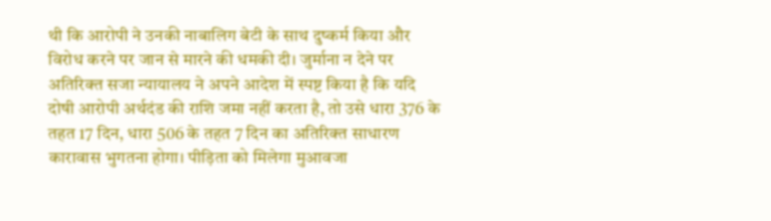थी कि आरोपी ने उनकी नाबालिग बेटी के साथ दुष्कर्म किया और विरोध करने पर जान से मारने की धमकी दी। जुर्माना न देने पर अतिरिक्त सजा न्यायालय ने अपने आदेश में स्पष्ट किया है कि यदि दोषी आरोपी अर्थदंड की राशि जमा नहीं करता है, तो उसे धारा 376 के तहत 17 दिन, धारा 506 के तहत 7 दिन का अतिरिक्त साधारण कारावास भुगतना होगा। पीड़िता को मिलेगा मुआवजा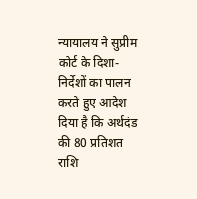न्यायालय ने सुप्रीम कोर्ट के दिशा-निर्देशों का पालन करते हुए आदेश दिया है कि अर्थदंड की 80 प्रतिशत राशि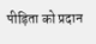पीड़िता को प्रदान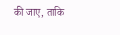की जाए, ताकि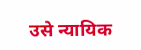उसे न्यायिक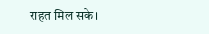राहत मिल सके।